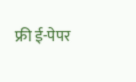फ्री ई-पेपर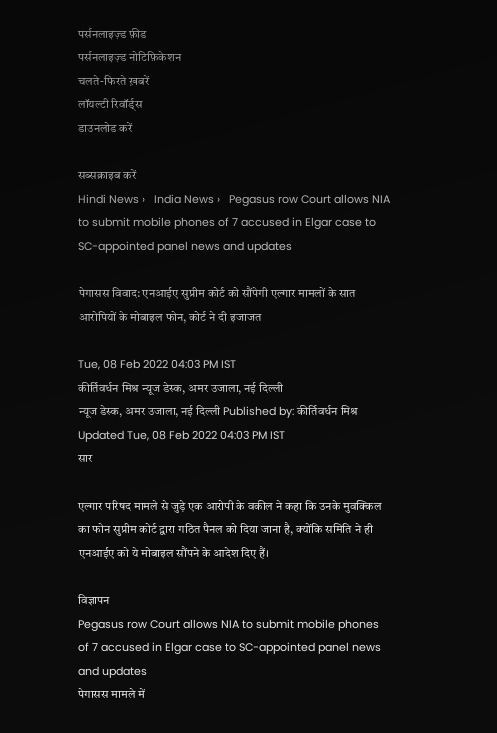पर्सनलाइज़्ड फ़ीड
पर्सनलाइज़्ड नोटिफ़िकेशन
चलते-फिरते ख़बरें
लॉयल्टी रिवॉर्ड्स
डाउनलोड करें

सब्सक्राइब करें
Hindi News ›   India News ›   Pegasus row Court allows NIA to submit mobile phones of 7 accused in Elgar case to SC-appointed panel news and updates

पेगासस विवाद: एनआईए सुप्रीम कोर्ट को सौंपेगी एल्गार मामलों के सात आरोपियों के मोबाइल फोन, कोर्ट ने दी इजाजत

Tue, 08 Feb 2022 04:03 PM IST
कीर्तिवर्धन मिश्र न्यूज डेस्क, अमर उजाला, नई दिल्ली
न्यूज डेस्क, अमर उजाला, नई दिल्ली Published by: कीर्तिवर्धन मिश्र Updated Tue, 08 Feb 2022 04:03 PM IST
सार

एल्गार परिषद मामले से जुड़े एक आरोपी के वकील ने कहा कि उनके मुवक्किल का फोन सुप्रीम कोर्ट द्वारा गठित पैनल को दिया जाना है, क्योंकि समिति ने ही एनआईए को ये मोबाइल सौंपने के आदेश दिए हैं।

विज्ञापन
Pegasus row Court allows NIA to submit mobile phones of 7 accused in Elgar case to SC-appointed panel news and updates
पेगासस मामले में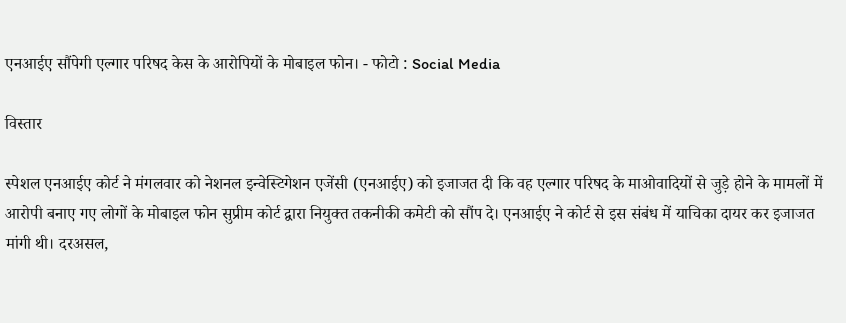एनआईए सौंपेगी एल्गार परिषद केस के आरोपियों के मोबाइल फोन। - फोटो : Social Media

विस्तार

स्पेशल एनआईए कोर्ट ने मंगलवार को नेशनल इन्वेस्टिगेशन एजेंसी (एनआईए) को इजाजत दी कि वह एल्गार परिषद के माओवादियों से जुड़े होने के मामलों में आरोपी बनाए गए लोगों के मोबाइल फोन सुप्रीम कोर्ट द्वारा नियुक्त तकनीकी कमेटी को सौंप दे। एनआईए ने कोर्ट से इस संबंध में याचिका दायर कर इजाजत मांगी थी। दरअसल,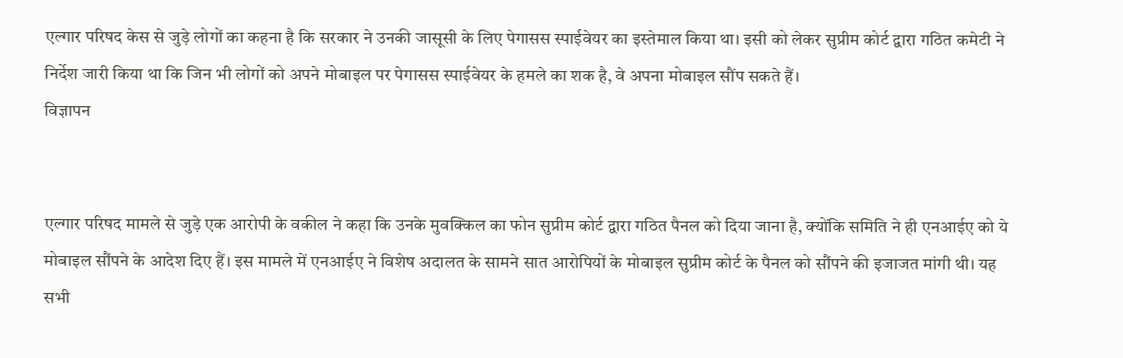एल्गार परिषद केस से जुड़े लोगों का कहना है कि सरकार ने उनकी जासूसी के लिए पेगासस स्पाईवेयर का इस्तेमाल किया था। इसी को लेकर सुप्रीम कोर्ट द्वारा गठित कमेटी ने निर्देश जारी किया था कि जिन भी लोगों को अपने मोबाइल पर पेगासस स्पाईवेयर के हमले का शक है, वे अपना मोबाइल सौंप सकते हैं।
विज्ञापन


एल्गार परिषद मामले से जुड़े एक आरोपी के वकील ने कहा कि उनके मुवक्किल का फोन सुप्रीम कोर्ट द्वारा गठित पैनल को दिया जाना है, क्योंकि समिति ने ही एनआईए को ये मोबाइल सौंपने के आदेश दिए हैं। इस मामले में एनआईए ने विशेष अदालत के सामने सात आरोपियों के मोबाइल सुप्रीम कोर्ट के पैनल को सौंपने की इजाजत मांगी थी। यह सभी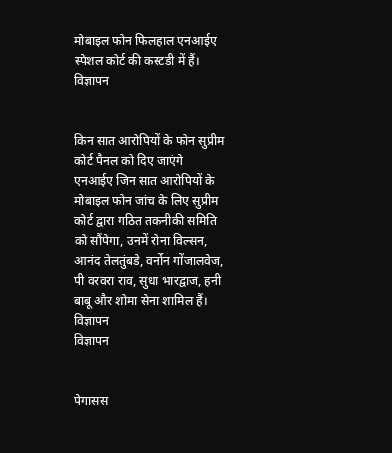मोबाइल फोन फिलहाल एनआईए स्पेशल कोर्ट की कस्टडी में हैं।
विज्ञापन


किन सात आरोपियों के फोन सुप्रीम कोर्ट पैनल को दिए जाएंगे
एनआईए जिन सात आरोपियों के मोबाइल फोन जांच के लिए सुप्रीम कोर्ट द्वारा गठित तकनीकी समिति को सौंपेगा, उनमें रोना विल्सन, आनंद तेलतुंबडे, वर्नोन गोंजालवेज, पी वरवरा राव, सुधा भारद्वाज, हनी बाबू और शोमा सेना शामिल हैं।
विज्ञापन
विज्ञापन


पेगासस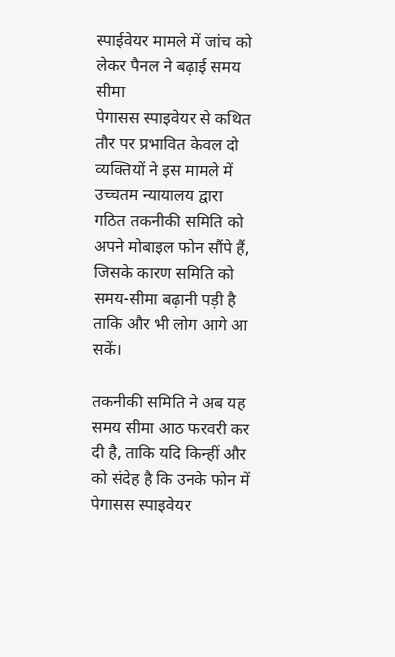स्पाईवेयर मामले में जांच को लेकर पैनल ने बढ़ाई समय सीमा
पेगासस स्पाइवेयर से कथित तौर पर प्रभावित केवल दो व्यक्तियों ने इस मामले में उच्चतम न्यायालय द्वारा गठित तकनीकी समिति को अपने मोबाइल फोन सौंपे हैं, जिसके कारण समिति को समय-सीमा बढ़ानी पड़ी है ताकि और भी लोग आगे आ सकें।

तकनीकी समिति ने अब यह समय सीमा आठ फरवरी कर दी है, ताकि यदि किन्हीं और को संदेह है कि उनके फोन में पेगासस स्पाइवेयर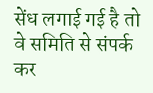सेंध लगाई गई है तो वे समिति से संपर्क कर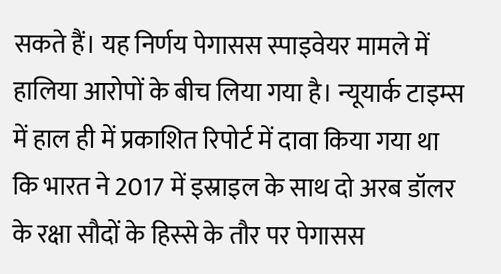सकते हैं। यह निर्णय पेगासस स्पाइवेयर मामले में हालिया आरोपों के बीच लिया गया है। न्यूयार्क टाइम्स में हाल ही में प्रकाशित रिपोर्ट में दावा किया गया था कि भारत ने 2017 में इस्राइल के साथ दो अरब डॉलर के रक्षा सौदों के हिस्से के तौर पर पेगासस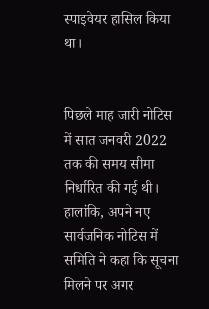स्पाइवेयर हासिल किया था।


पिछले माह जारी नोटिस में सात जनवरी 2022 तक की समय सीमा निर्धारित की गई थी। हालांकि, अपने नए सार्वजनिक नोटिस में समिति ने कहा कि सूचना मिलने पर अगर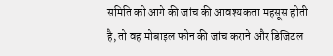समिति को आगे की जांच की आवश्यकता महसूस होती है, तो वह मोबाइल फोन की जांच कराने और डिजिटल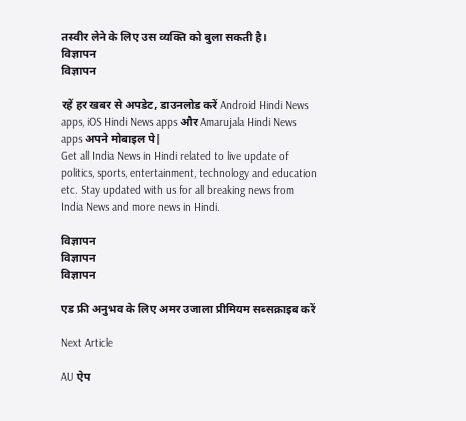तस्वीर लेने के लिए उस व्यक्ति को बुला सकती है।
विज्ञापन
विज्ञापन

रहें हर खबर से अपडेट, डाउनलोड करें Android Hindi News apps, iOS Hindi News apps और Amarujala Hindi News apps अपने मोबाइल पे|
Get all India News in Hindi related to live update of politics, sports, entertainment, technology and education etc. Stay updated with us for all breaking news from India News and more news in Hindi.

विज्ञापन
विज्ञापन
विज्ञापन

एड फ्री अनुभव के लिए अमर उजाला प्रीमियम सब्सक्राइब करें

Next Article

AU ऐप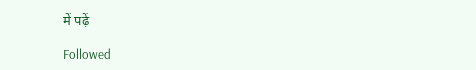में पढ़ें

Followed